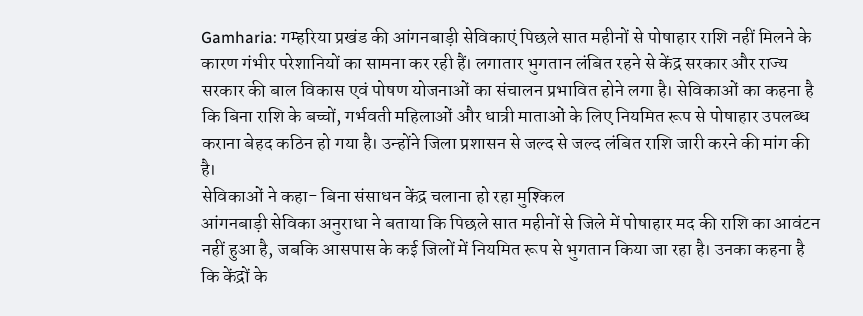Gamharia: गम्हरिया प्रखंड की आंगनबाड़ी सेविकाएं पिछले सात महीनों से पोषाहार राशि नहीं मिलने के कारण गंभीर परेशानियों का सामना कर रही हैं। लगातार भुगतान लंबित रहने से केंद्र सरकार और राज्य सरकार की बाल विकास एवं पोषण योजनाओं का संचालन प्रभावित होने लगा है। सेविकाओं का कहना है कि बिना राशि के बच्चों, गर्भवती महिलाओं और धात्री माताओं के लिए नियमित रूप से पोषाहार उपलब्ध कराना बेहद कठिन हो गया है। उन्होंने जिला प्रशासन से जल्द से जल्द लंबित राशि जारी करने की मांग की है।
सेविकाओं ने कहा- बिना संसाधन केंद्र चलाना हो रहा मुश्किल
आंगनबाड़ी सेविका अनुराधा ने बताया कि पिछले सात महीनों से जिले में पोषाहार मद की राशि का आवंटन नहीं हुआ है, जबकि आसपास के कई जिलों में नियमित रूप से भुगतान किया जा रहा है। उनका कहना है कि केंद्रों के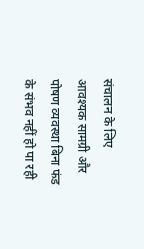संचालन के लिए आवश्यक सामग्री और पोषण व्यवस्था बिना फंड के संभव नहीं हो पा रही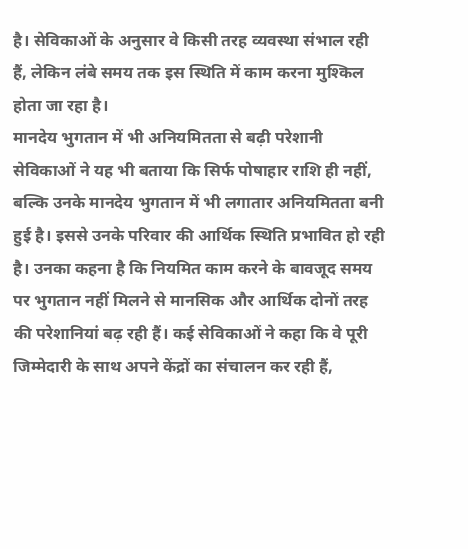है। सेविकाओं के अनुसार वे किसी तरह व्यवस्था संभाल रही हैं, लेकिन लंबे समय तक इस स्थिति में काम करना मुश्किल होता जा रहा है।
मानदेय भुगतान में भी अनियमितता से बढ़ी परेशानी
सेविकाओं ने यह भी बताया कि सिर्फ पोषाहार राशि ही नहीं, बल्कि उनके मानदेय भुगतान में भी लगातार अनियमितता बनी हुई है। इससे उनके परिवार की आर्थिक स्थिति प्रभावित हो रही है। उनका कहना है कि नियमित काम करने के बावजूद समय पर भुगतान नहीं मिलने से मानसिक और आर्थिक दोनों तरह की परेशानियां बढ़ रही हैं। कई सेविकाओं ने कहा कि वे पूरी जिम्मेदारी के साथ अपने केंद्रों का संचालन कर रही हैं,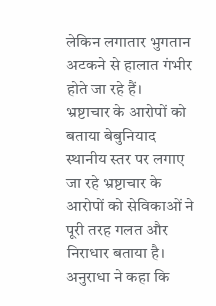लेकिन लगातार भुगतान अटकने से हालात गंभीर होते जा रहे हैं।
भ्रष्टाचार के आरोपों को बताया बेबुनियाद
स्थानीय स्तर पर लगाए जा रहे भ्रष्टाचार के आरोपों को सेविकाओं ने पूरी तरह गलत और निराधार बताया है। अनुराधा ने कहा कि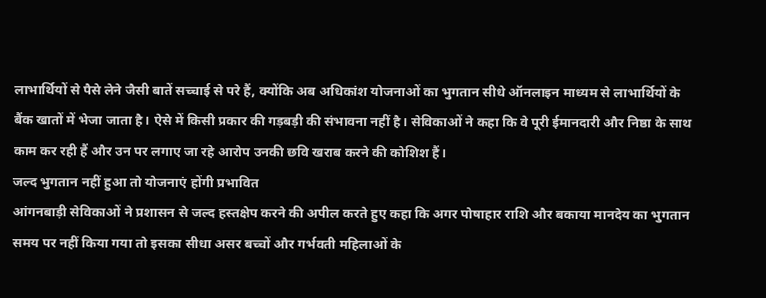लाभार्थियों से पैसे लेने जैसी बातें सच्चाई से परे हैं, क्योंकि अब अधिकांश योजनाओं का भुगतान सीधे ऑनलाइन माध्यम से लाभार्थियों के बैंक खातों में भेजा जाता है। ऐसे में किसी प्रकार की गड़बड़ी की संभावना नहीं है। सेविकाओं ने कहा कि वे पूरी ईमानदारी और निष्ठा के साथ काम कर रही हैं और उन पर लगाए जा रहे आरोप उनकी छवि खराब करने की कोशिश हैं।
जल्द भुगतान नहीं हुआ तो योजनाएं होंगी प्रभावित
आंगनबाड़ी सेविकाओं ने प्रशासन से जल्द हस्तक्षेप करने की अपील करते हुए कहा कि अगर पोषाहार राशि और बकाया मानदेय का भुगतान समय पर नहीं किया गया तो इसका सीधा असर बच्चों और गर्भवती महिलाओं के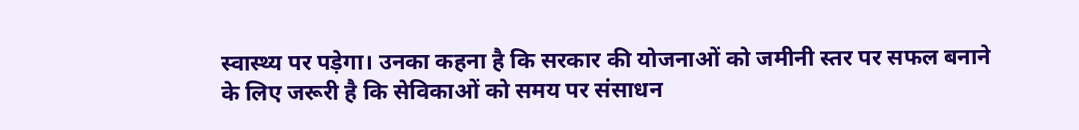स्वास्थ्य पर पड़ेगा। उनका कहना है कि सरकार की योजनाओं को जमीनी स्तर पर सफल बनाने के लिए जरूरी है कि सेविकाओं को समय पर संसाधन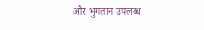और भुगतान उपलब्ध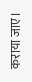कराया जाए।